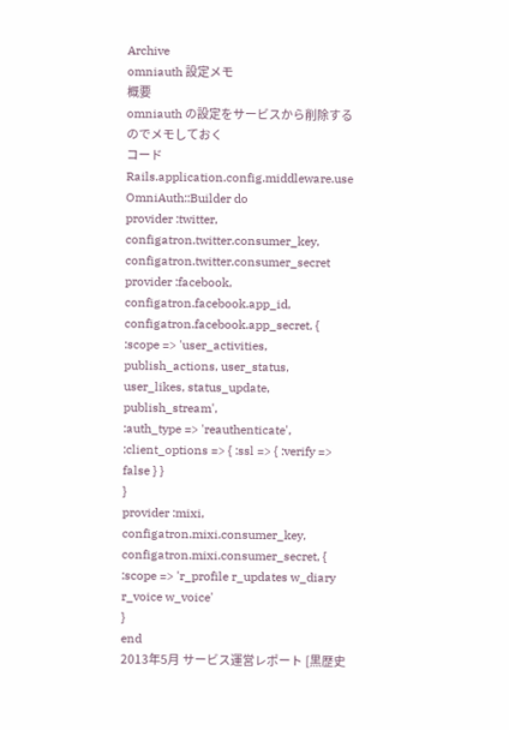Archive
omniauth 設定メモ
概要
omniauth の設定をサービスから削除するのでメモしておく
コード
Rails.application.config.middleware.use OmniAuth::Builder do
provider :twitter, configatron.twitter.consumer_key, configatron.twitter.consumer_secret
provider :facebook, configatron.facebook.app_id, configatron.facebook.app_secret, {
:scope => 'user_activities, publish_actions, user_status, user_likes, status_update, publish_stream',
:auth_type => 'reauthenticate',
:client_options => { :ssl => { :verify => false } }
}
provider :mixi, configatron.mixi.consumer_key, configatron.mixi.consumer_secret, {
:scope => 'r_profile r_updates w_diary r_voice w_voice'
}
end
2013年5月 サービス運営レポート [黒歴史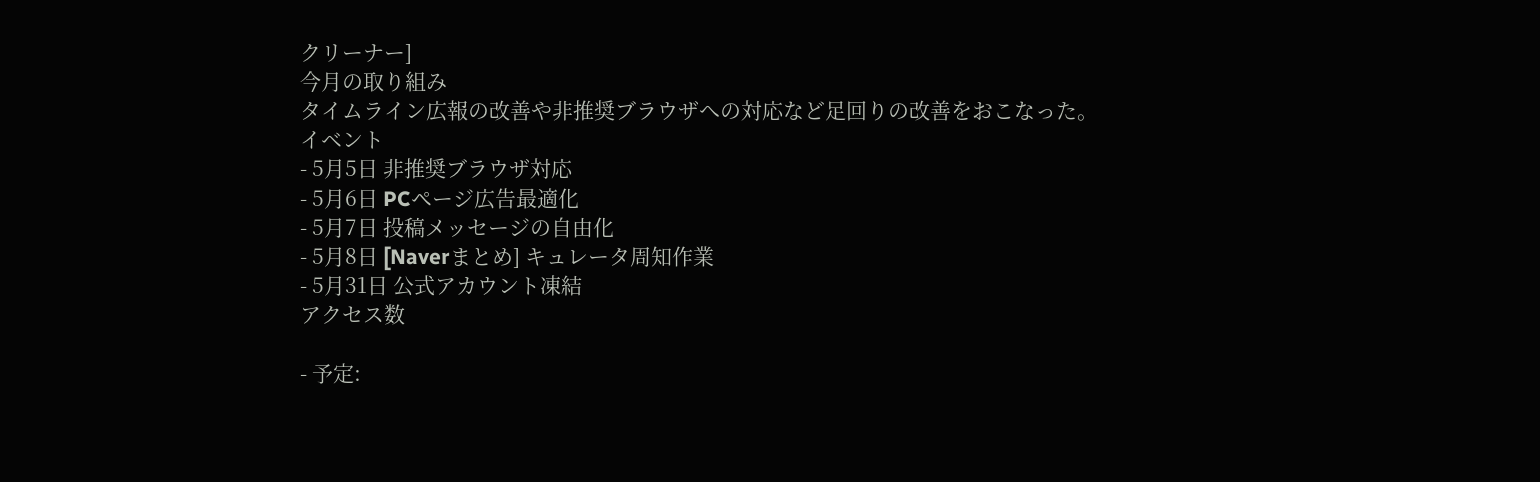クリーナー]
今月の取り組み
タイムライン広報の改善や非推奨ブラウザへの対応など足回りの改善をおこなった。
イベント
- 5月5日 非推奨ブラウザ対応
- 5月6日 PCページ広告最適化
- 5月7日 投稿メッセージの自由化
- 5月8日 [Naverまとめ] キュレータ周知作業
- 5月31日 公式アカウント凍結
アクセス数

- 予定: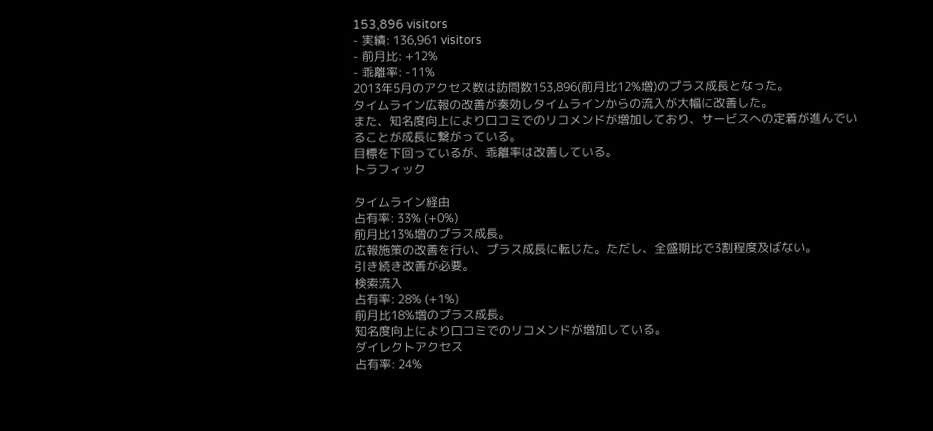153,896 visitors
- 実績: 136,961 visitors
- 前月比: +12%
- 乖離率: -11%
2013年5月のアクセス数は訪問数153,896(前月比12%増)のプラス成長となった。
タイムライン広報の改善が奏効しタイムラインからの流入が大幅に改善した。
また、知名度向上により口コミでのリコメンドが増加しており、サービスへの定着が進んでいることが成長に繋がっている。
目標を下回っているが、乖離率は改善している。
トラフィック

タイムライン経由
占有率: 33% (+0%)
前月比13%増のプラス成長。
広報施策の改善を行い、プラス成長に転じた。ただし、全盛期比で3割程度及ばない。
引き続き改善が必要。
検索流入
占有率: 28% (+1%)
前月比18%増のプラス成長。
知名度向上により口コミでのリコメンドが増加している。
ダイレクトアクセス
占有率: 24%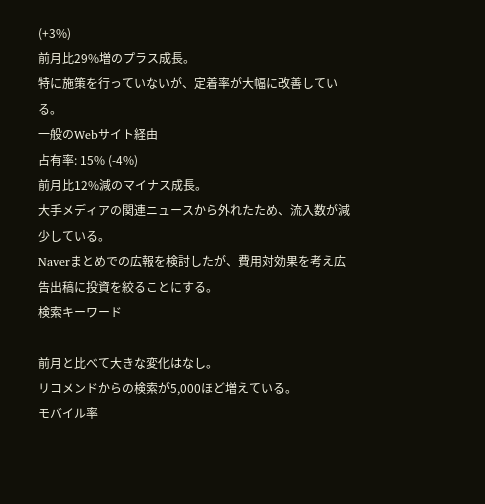(+3%)
前月比29%増のプラス成長。
特に施策を行っていないが、定着率が大幅に改善している。
一般のWebサイト経由
占有率: 15% (-4%)
前月比12%減のマイナス成長。
大手メディアの関連ニュースから外れたため、流入数が減少している。
Naverまとめでの広報を検討したが、費用対効果を考え広告出稿に投資を絞ることにする。
検索キーワード

前月と比べて大きな変化はなし。
リコメンドからの検索が5,000ほど増えている。
モバイル率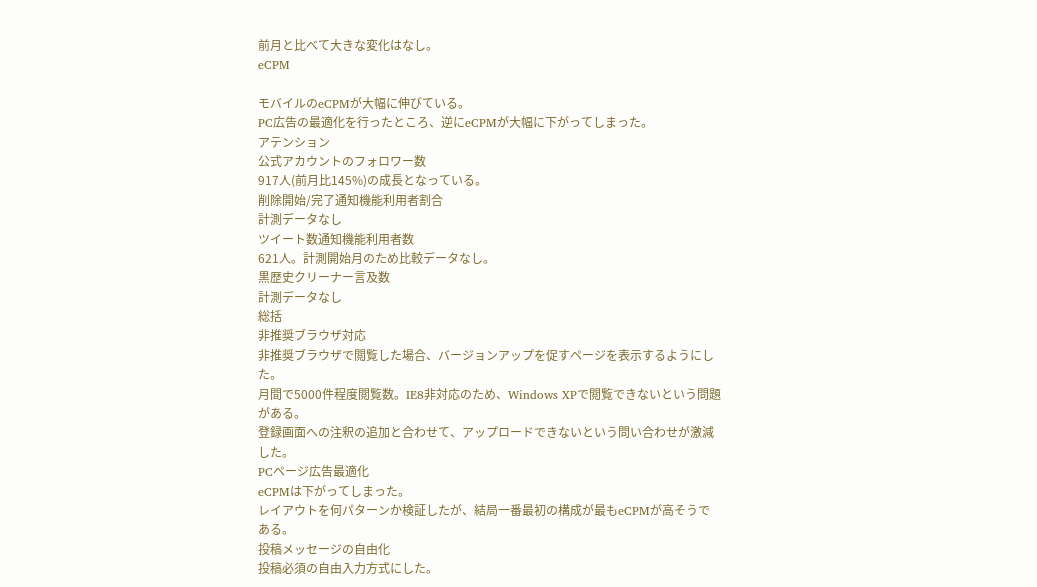前月と比べて大きな変化はなし。
eCPM

モバイルのeCPMが大幅に伸びている。
PC広告の最適化を行ったところ、逆にeCPMが大幅に下がってしまった。
アテンション
公式アカウントのフォロワー数
917人(前月比145%)の成長となっている。
削除開始/完了通知機能利用者割合
計測データなし
ツイート数通知機能利用者数
621人。計測開始月のため比較データなし。
黒歴史クリーナー言及数
計測データなし
総括
非推奨ブラウザ対応
非推奨ブラウザで閲覧した場合、バージョンアップを促すページを表示するようにした。
月間で5000件程度閲覧数。IE8非対応のため、Windows XPで閲覧できないという問題がある。
登録画面への注釈の追加と合わせて、アップロードできないという問い合わせが激減した。
PCページ広告最適化
eCPMは下がってしまった。
レイアウトを何パターンか検証したが、結局一番最初の構成が最もeCPMが高そうである。
投稿メッセージの自由化
投稿必須の自由入力方式にした。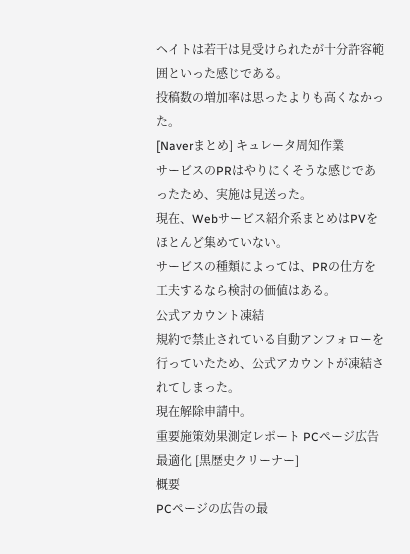ヘイトは若干は見受けられたが十分許容範囲といった感じである。
投稿数の増加率は思ったよりも高くなかった。
[Naverまとめ] キュレータ周知作業
サービスのPRはやりにくそうな感じであったため、実施は見送った。
現在、Webサービス紹介系まとめはPVをほとんど集めていない。
サービスの種類によっては、PRの仕方を工夫するなら検討の価値はある。
公式アカウント凍結
規約で禁止されている自動アンフォローを行っていたため、公式アカウントが凍結されてしまった。
現在解除申請中。
重要施策効果測定レポート PCページ広告最適化 [黒歴史クリーナー]
概要
PCページの広告の最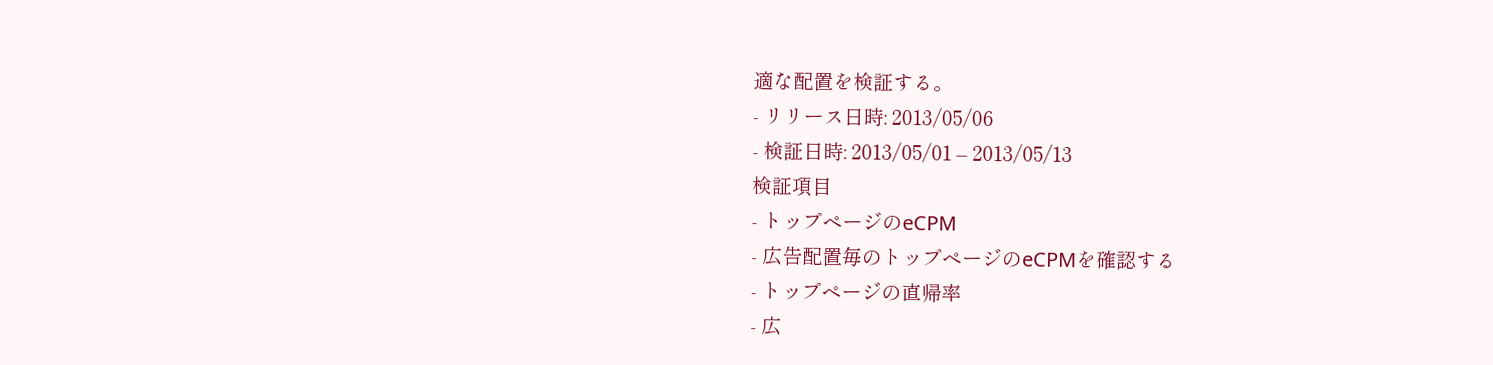適な配置を検証する。
- リリース日時: 2013/05/06
- 検証日時: 2013/05/01 – 2013/05/13
検証項目
- トップページのeCPM
- 広告配置毎のトップページのeCPMを確認する
- トップページの直帰率
- 広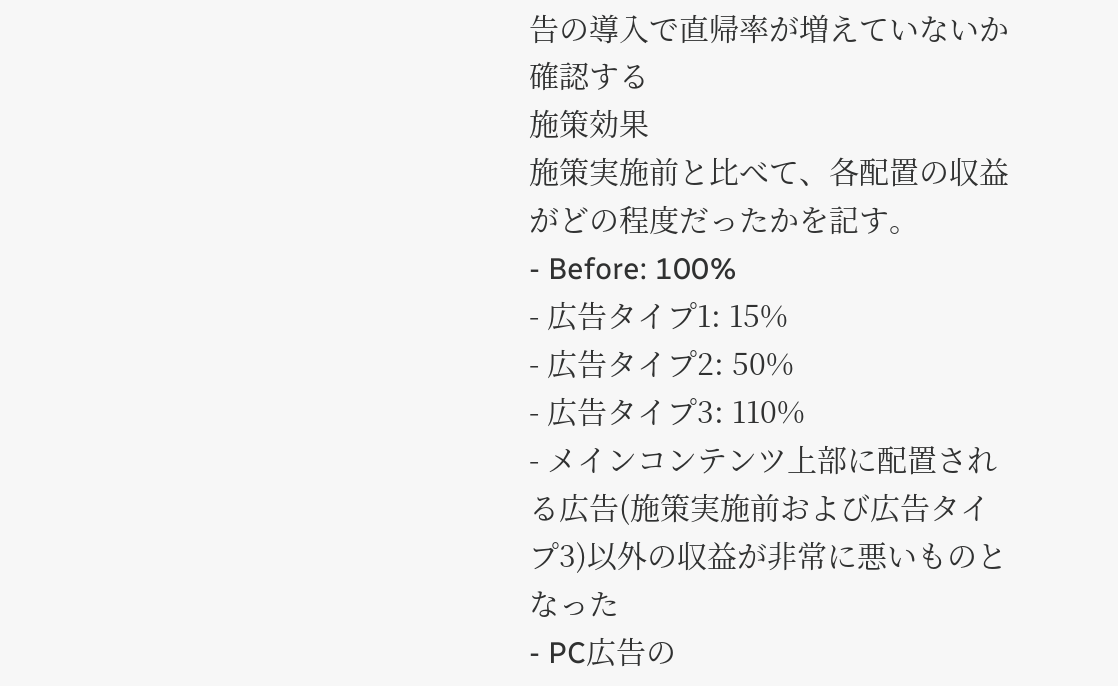告の導入で直帰率が増えていないか確認する
施策効果
施策実施前と比べて、各配置の収益がどの程度だったかを記す。
- Before: 100%
- 広告タイプ1: 15%
- 広告タイプ2: 50%
- 広告タイプ3: 110%
- メインコンテンツ上部に配置される広告(施策実施前および広告タイプ3)以外の収益が非常に悪いものとなった
- PC広告の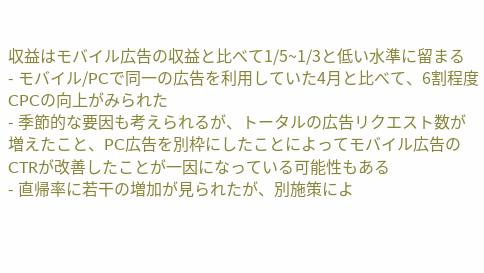収益はモバイル広告の収益と比べて1/5~1/3と低い水準に留まる
- モバイル/PCで同一の広告を利用していた4月と比べて、6割程度CPCの向上がみられた
- 季節的な要因も考えられるが、トータルの広告リクエスト数が増えたこと、PC広告を別枠にしたことによってモバイル広告のCTRが改善したことが一因になっている可能性もある
- 直帰率に若干の増加が見られたが、別施策によ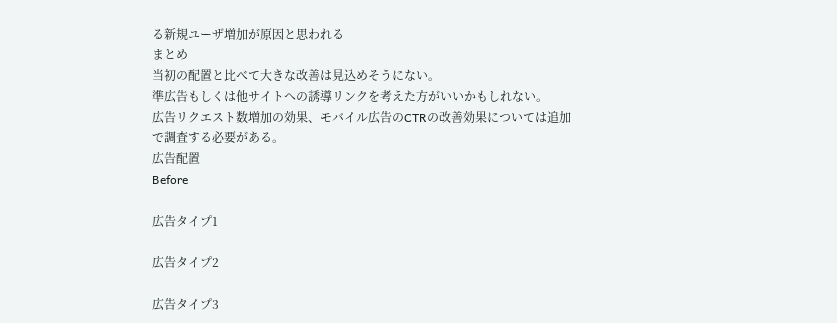る新規ユーザ増加が原因と思われる
まとめ
当初の配置と比べて大きな改善は見込めそうにない。
準広告もしくは他サイトへの誘導リンクを考えた方がいいかもしれない。
広告リクエスト数増加の効果、モバイル広告のCTRの改善効果については追加で調査する必要がある。
広告配置
Before

広告タイプ1

広告タイプ2

広告タイプ3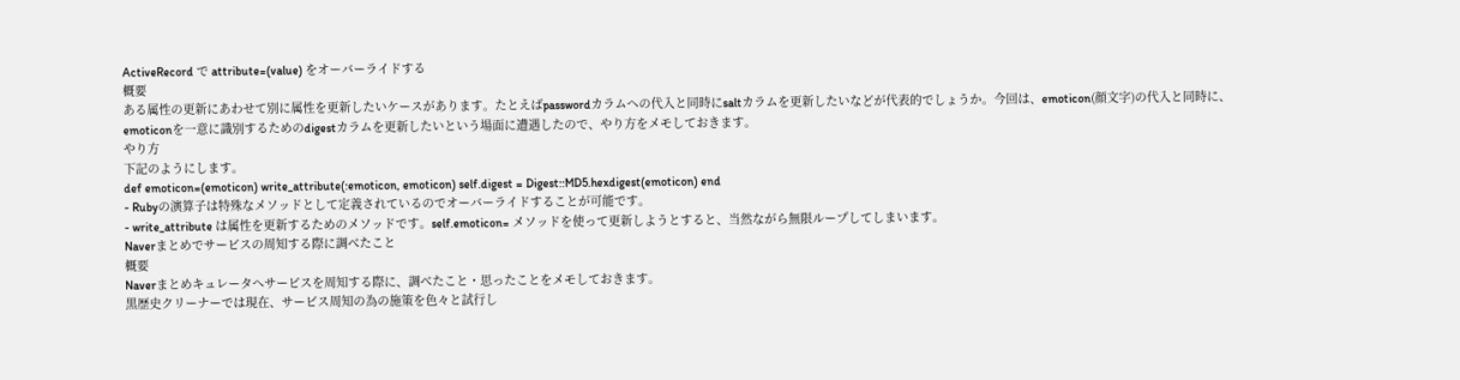ActiveRecord で attribute=(value) をオーバーライドする
概要
ある属性の更新にあわせて別に属性を更新したいケースがあります。たとえばpasswordカラムへの代入と同時にsaltカラムを更新したいなどが代表的でしょうか。今回は、emoticon(顔文字)の代入と同時に、emoticonを一意に識別するためのdigestカラムを更新したいという場面に遭遇したので、やり方をメモしておきます。
やり方
下記のようにします。
def emoticon=(emoticon) write_attribute(:emoticon, emoticon) self.digest = Digest::MD5.hexdigest(emoticon) end
- Rubyの演算子は特殊なメソッドとして定義されているのでオーバーライドすることが可能です。
- write_attribute は属性を更新するためのメソッドです。self.emoticon= メソッドを使って更新しようとすると、当然ながら無限ループしてしまいます。
Naverまとめでサービスの周知する際に調べたこと
概要
Naverまとめキュレータへサービスを周知する際に、調べたこと・思ったことをメモしておきます。
黒歴史クリーナーでは現在、サービス周知の為の施策を色々と試行し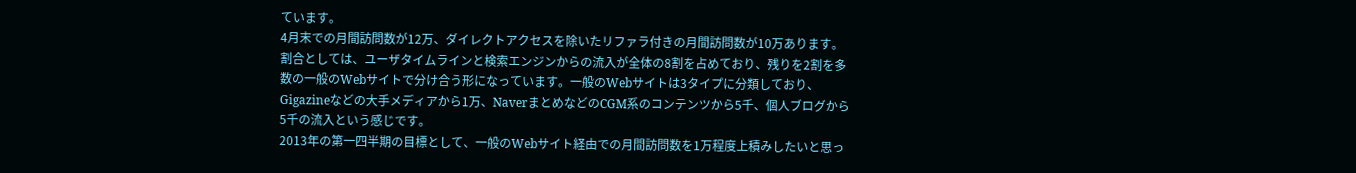ています。
4月末での月間訪問数が12万、ダイレクトアクセスを除いたリファラ付きの月間訪問数が10万あります。 割合としては、ユーザタイムラインと検索エンジンからの流入が全体の8割を占めており、残りを2割を多数の一般のWebサイトで分け合う形になっています。一般のWebサイトは3タイプに分類しており、Gigazineなどの大手メディアから1万、NaverまとめなどのCGM系のコンテンツから5千、個人ブログから5千の流入という感じです。
2013年の第一四半期の目標として、一般のWebサイト経由での月間訪問数を1万程度上積みしたいと思っ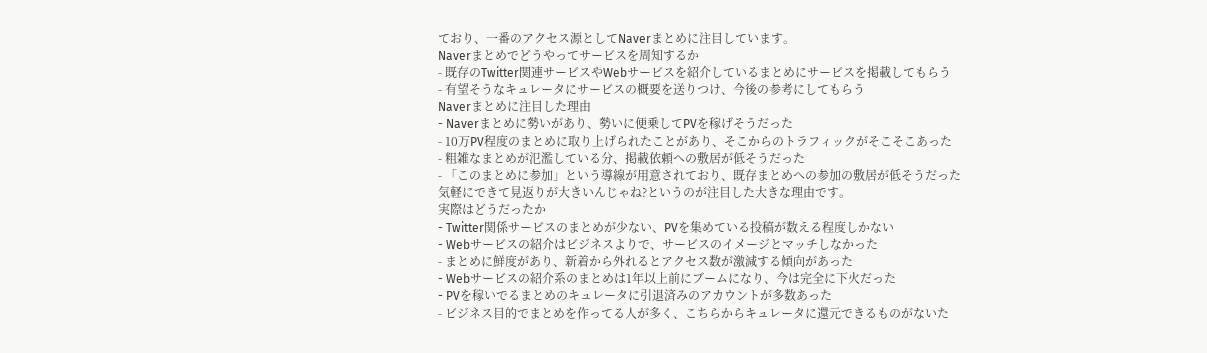ており、一番のアクセス源としてNaverまとめに注目しています。
Naverまとめでどうやってサービスを周知するか
- 既存のTwitter関連サービスやWebサービスを紹介しているまとめにサービスを掲載してもらう
- 有望そうなキュレータにサービスの概要を送りつけ、今後の参考にしてもらう
Naverまとめに注目した理由
- Naverまとめに勢いがあり、勢いに便乗してPVを稼げそうだった
- 10万PV程度のまとめに取り上げられたことがあり、そこからのトラフィックがそこそこあった
- 粗雑なまとめが氾濫している分、掲載依頼への敷居が低そうだった
- 「このまとめに参加」という導線が用意されており、既存まとめへの参加の敷居が低そうだった
気軽にできて見返りが大きいんじゃね?というのが注目した大きな理由です。
実際はどうだったか
- Twitter関係サービスのまとめが少ない、PVを集めている投稿が数える程度しかない
- Webサービスの紹介はビジネスよりで、サービスのイメージとマッチしなかった
- まとめに鮮度があり、新着から外れるとアクセス数が激減する傾向があった
- Webサービスの紹介系のまとめは1年以上前にブームになり、今は完全に下火だった
- PVを稼いでるまとめのキュレータに引退済みのアカウントが多数あった
- ビジネス目的でまとめを作ってる人が多く、こちらからキュレータに還元できるものがないた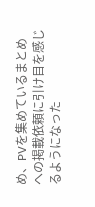め、PVを集めているまとめへの掲載依頼に引け目を感じるようになった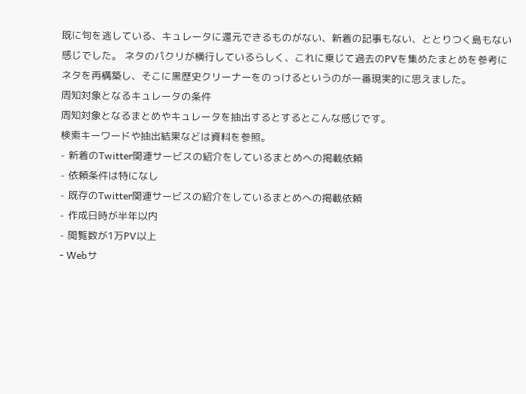既に旬を逃している、キュレータに還元できるものがない、新着の記事もない、ととりつく島もない感じでした。 ネタのパクリが横行しているらしく、これに乗じて過去のPVを集めたまとめを参考にネタを再構築し、そこに黒歴史クリーナーをのっけるというのが一番現実的に思えました。
周知対象となるキュレータの条件
周知対象となるまとめやキュレータを抽出するとするとこんな感じです。
検索キーワードや抽出結果などは資料を参照。
- 新着のTwitter関連サービスの紹介をしているまとめへの掲載依頼
- 依頼条件は特になし
- 既存のTwitter関連サービスの紹介をしているまとめへの掲載依頼
- 作成日時が半年以内
- 閲覧数が1万PV以上
- Webサ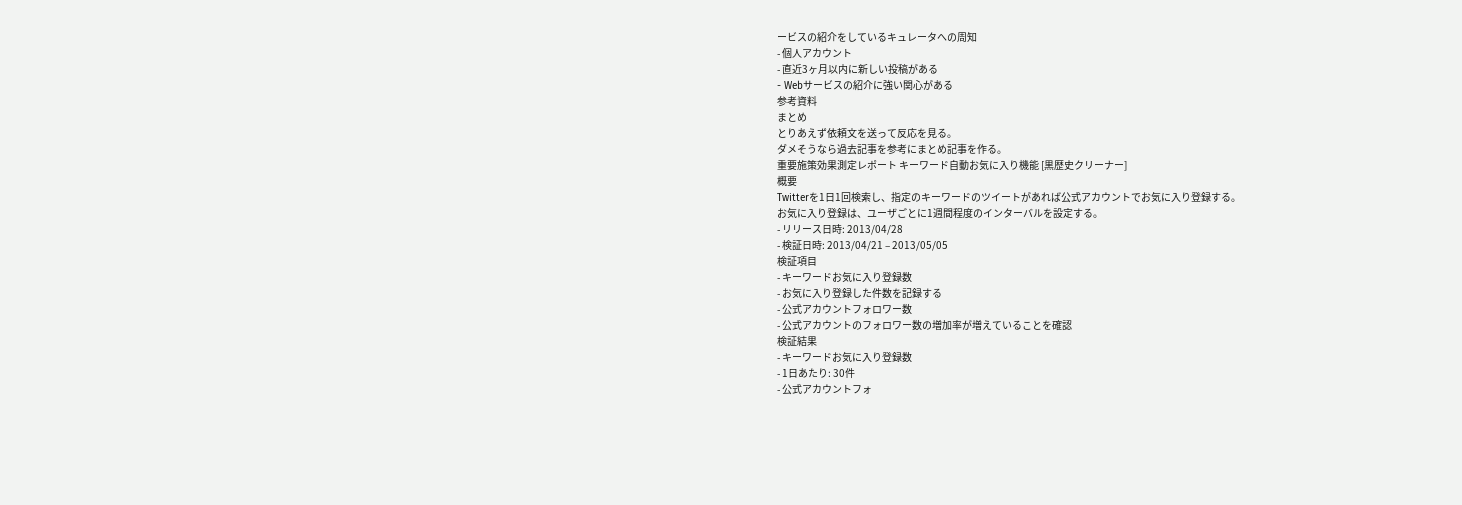ービスの紹介をしているキュレータへの周知
- 個人アカウント
- 直近3ヶ月以内に新しい投稿がある
- Webサービスの紹介に強い関心がある
参考資料
まとめ
とりあえず依頼文を送って反応を見る。
ダメそうなら過去記事を参考にまとめ記事を作る。
重要施策効果測定レポート キーワード自動お気に入り機能 [黒歴史クリーナー]
概要
Twitterを1日1回検索し、指定のキーワードのツイートがあれば公式アカウントでお気に入り登録する。
お気に入り登録は、ユーザごとに1週間程度のインターバルを設定する。
- リリース日時: 2013/04/28
- 検証日時: 2013/04/21 – 2013/05/05
検証項目
- キーワードお気に入り登録数
- お気に入り登録した件数を記録する
- 公式アカウントフォロワー数
- 公式アカウントのフォロワー数の増加率が増えていることを確認
検証結果
- キーワードお気に入り登録数
- 1日あたり: 30件
- 公式アカウントフォ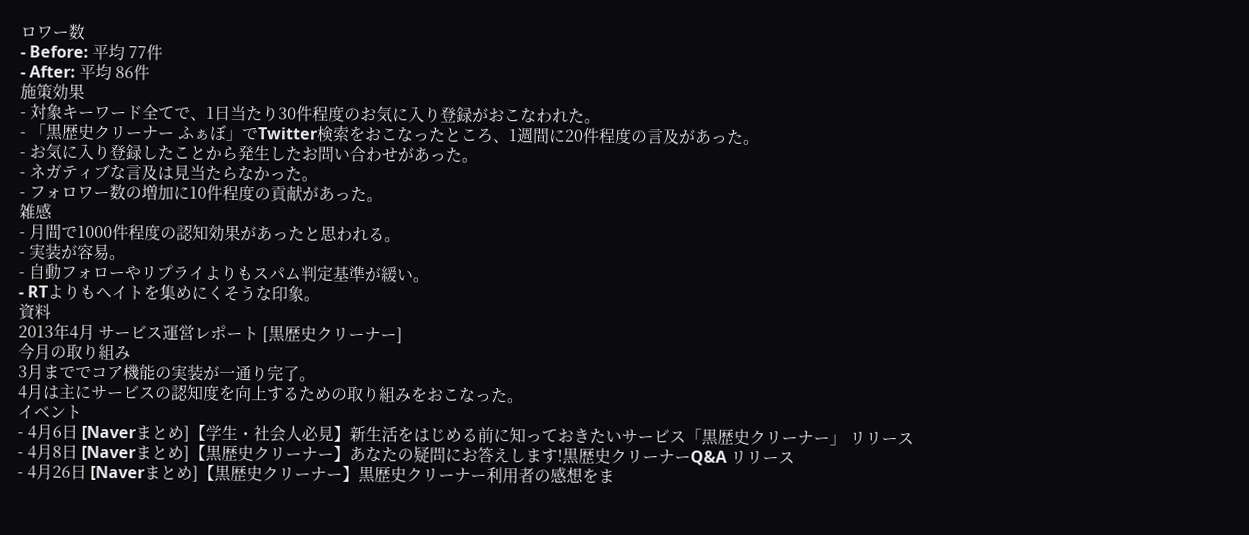ロワー数
- Before: 平均 77件
- After: 平均 86件
施策効果
- 対象キーワード全てで、1日当たり30件程度のお気に入り登録がおこなわれた。
- 「黒歴史クリーナー ふぁぼ」でTwitter検索をおこなったところ、1週間に20件程度の言及があった。
- お気に入り登録したことから発生したお問い合わせがあった。
- ネガティブな言及は見当たらなかった。
- フォロワー数の増加に10件程度の貢献があった。
雑感
- 月間で1000件程度の認知効果があったと思われる。
- 実装が容易。
- 自動フォローやリプライよりもスパム判定基準が緩い。
- RTよりもヘイトを集めにくそうな印象。
資料
2013年4月 サービス運営レポート [黒歴史クリーナー]
今月の取り組み
3月まででコア機能の実装が一通り完了。
4月は主にサービスの認知度を向上するための取り組みをおこなった。
イベント
- 4月6日 [Naverまとめ]【学生・社会人必見】新生活をはじめる前に知っておきたいサービス「黒歴史クリーナー」 リリース
- 4月8日 [Naverまとめ]【黒歴史クリーナー】あなたの疑問にお答えします!黒歴史クリーナーQ&A リリース
- 4月26日 [Naverまとめ]【黒歴史クリーナー】黒歴史クリーナー利用者の感想をま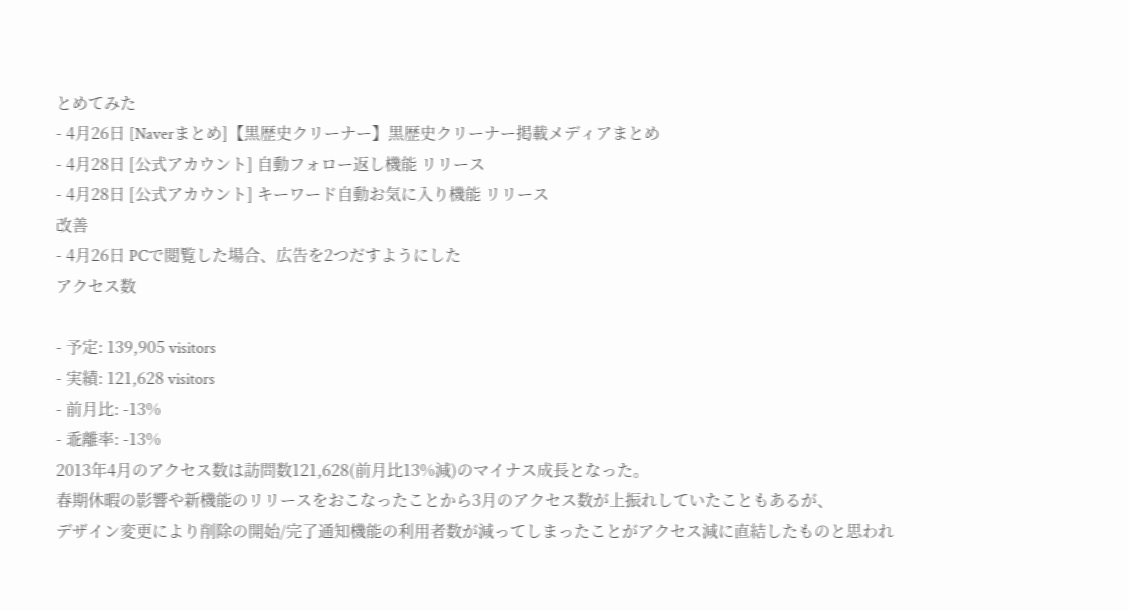とめてみた
- 4月26日 [Naverまとめ]【黒歴史クリーナー】黒歴史クリーナー掲載メディアまとめ
- 4月28日 [公式アカウント] 自動フォロー返し機能 リリース
- 4月28日 [公式アカウント] キーワード自動お気に入り機能 リリース
改善
- 4月26日 PCで閲覧した場合、広告を2つだすようにした
アクセス数

- 予定: 139,905 visitors
- 実績: 121,628 visitors
- 前月比: -13%
- 乖離率: -13%
2013年4月のアクセス数は訪問数121,628(前月比13%減)のマイナス成長となった。
春期休暇の影響や新機能のリリースをおこなったことから3月のアクセス数が上振れしていたこともあるが、
デザイン変更により削除の開始/完了通知機能の利用者数が減ってしまったことがアクセス減に直結したものと思われ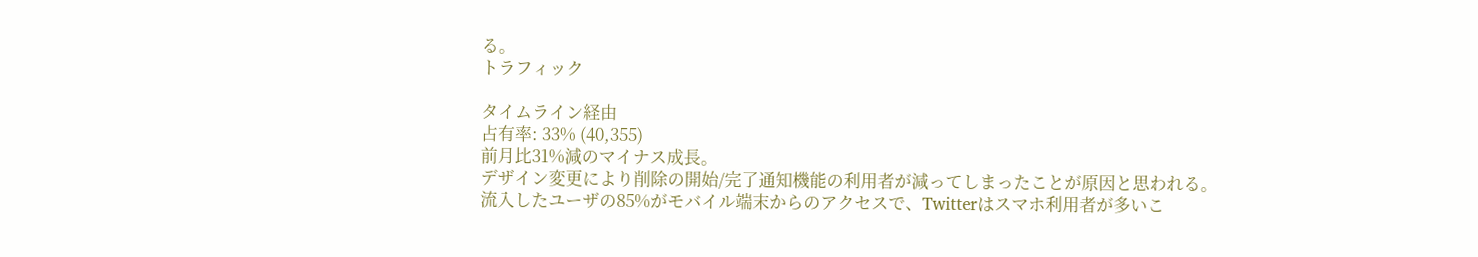る。
トラフィック

タイムライン経由
占有率: 33% (40,355)
前月比31%減のマイナス成長。
デザイン変更により削除の開始/完了通知機能の利用者が減ってしまったことが原因と思われる。
流入したユーザの85%がモバイル端末からのアクセスで、Twitterはスマホ利用者が多いこ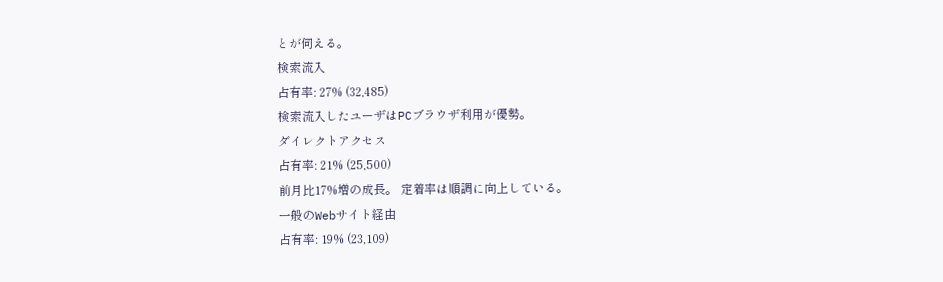とが伺える。
検索流入
占有率: 27% (32,485)
検索流入したユーザはPCブラウザ利用が優勢。
ダイレクトアクセス
占有率: 21% (25,500)
前月比17%増の成長。 定着率は順調に向上している。
一般のWebサイト経由
占有率: 19% (23,109)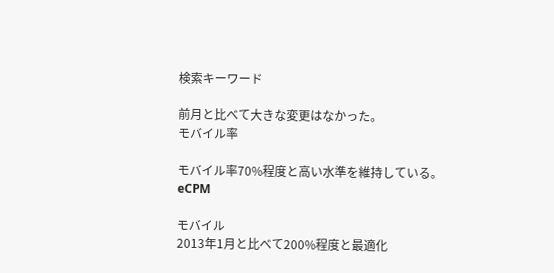検索キーワード

前月と比べて大きな変更はなかった。
モバイル率

モバイル率70%程度と高い水準を維持している。
eCPM

モバイル
2013年1月と比べて200%程度と最適化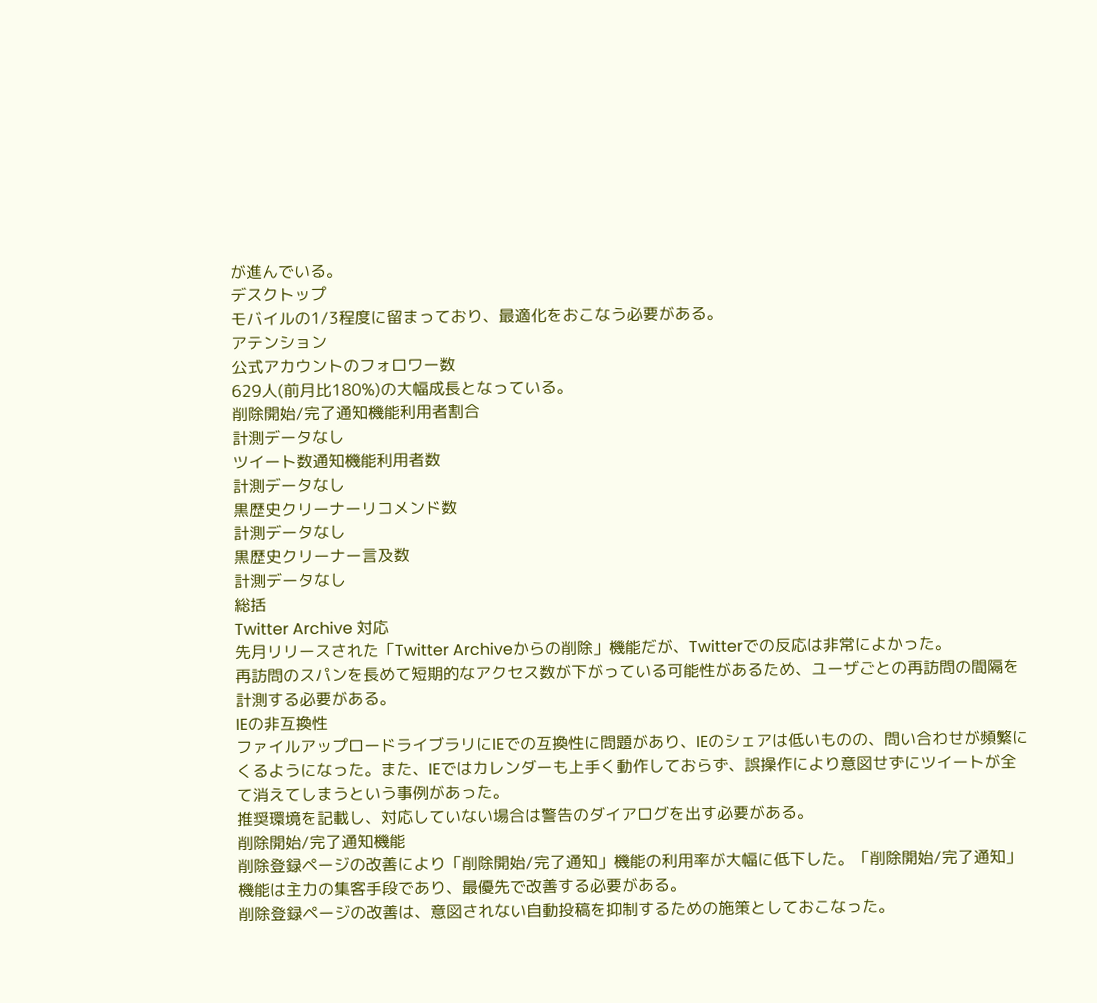が進んでいる。
デスクトップ
モバイルの1/3程度に留まっており、最適化をおこなう必要がある。
アテンション
公式アカウントのフォロワー数
629人(前月比180%)の大幅成長となっている。
削除開始/完了通知機能利用者割合
計測データなし
ツイート数通知機能利用者数
計測データなし
黒歴史クリーナーリコメンド数
計測データなし
黒歴史クリーナー言及数
計測データなし
総括
Twitter Archive 対応
先月リリースされた「Twitter Archiveからの削除」機能だが、Twitterでの反応は非常によかった。
再訪問のスパンを長めて短期的なアクセス数が下がっている可能性があるため、ユーザごとの再訪問の間隔を計測する必要がある。
IEの非互換性
ファイルアップロードライブラリにIEでの互換性に問題があり、IEのシェアは低いものの、問い合わせが頻繁にくるようになった。また、IEではカレンダーも上手く動作しておらず、誤操作により意図せずにツイートが全て消えてしまうという事例があった。
推奨環境を記載し、対応していない場合は警告のダイアログを出す必要がある。
削除開始/完了通知機能
削除登録ページの改善により「削除開始/完了通知」機能の利用率が大幅に低下した。「削除開始/完了通知」機能は主力の集客手段であり、最優先で改善する必要がある。
削除登録ページの改善は、意図されない自動投稿を抑制するための施策としておこなった。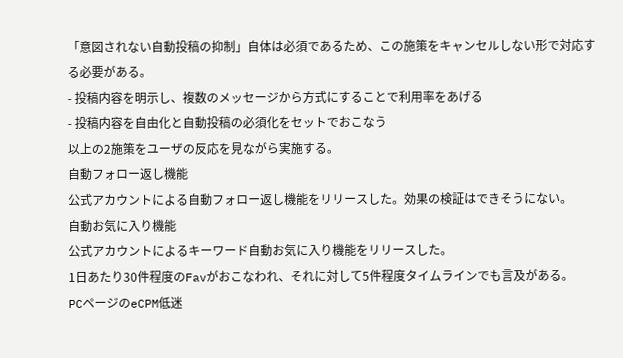「意図されない自動投稿の抑制」自体は必須であるため、この施策をキャンセルしない形で対応する必要がある。
- 投稿内容を明示し、複数のメッセージから方式にすることで利用率をあげる
- 投稿内容を自由化と自動投稿の必須化をセットでおこなう
以上の2施策をユーザの反応を見ながら実施する。
自動フォロー返し機能
公式アカウントによる自動フォロー返し機能をリリースした。効果の検証はできそうにない。
自動お気に入り機能
公式アカウントによるキーワード自動お気に入り機能をリリースした。
1日あたり30件程度のFavがおこなわれ、それに対して5件程度タイムラインでも言及がある。
PCページのeCPM低迷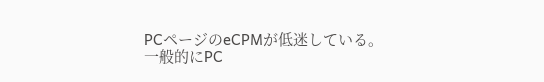PCページのeCPMが低迷している。
一般的にPC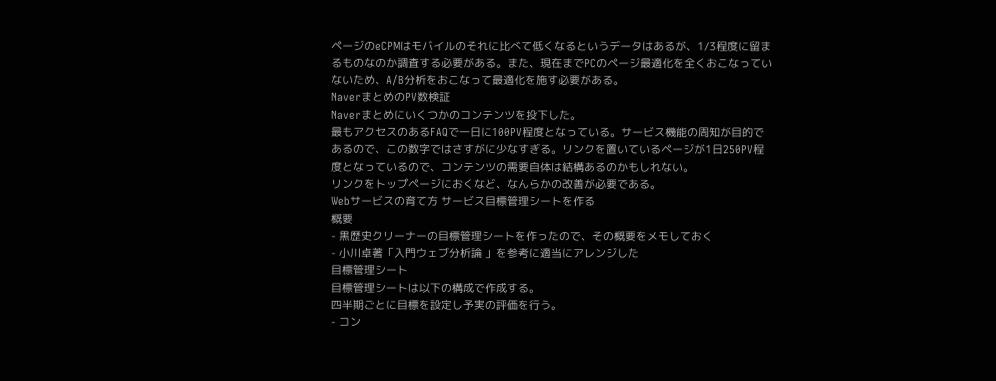ページのeCPMはモバイルのそれに比べて低くなるというデータはあるが、1/3程度に留まるものなのか調査する必要がある。また、現在までPCのページ最適化を全くおこなっていないため、A/B分析をおこなって最適化を施す必要がある。
NaverまとめのPV数検証
Naverまとめにいくつかのコンテンツを投下した。
最もアクセスのあるFAQで一日に100PV程度となっている。サービス機能の周知が目的であるので、この数字ではさすがに少なすぎる。リンクを置いているページが1日250PV程度となっているので、コンテンツの需要自体は結構あるのかもしれない。
リンクをトップページにおくなど、なんらかの改善が必要である。
Webサービスの育て方 サービス目標管理シートを作る
概要
- 黒歴史クリーナーの目標管理シートを作ったので、その概要をメモしておく
- 小川卓著「入門ウェブ分析論 」を参考に適当にアレンジした
目標管理シート
目標管理シートは以下の構成で作成する。
四半期ごとに目標を設定し予実の評価を行う。
- コン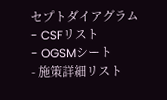セプトダイアグラム
- CSFリスト
- OGSMシート
- 施策詳細リスト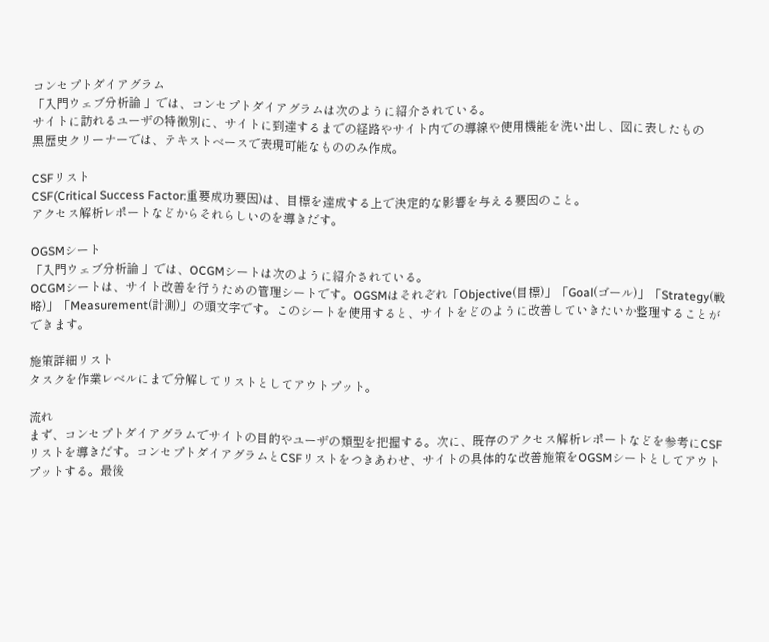コンセプトダイアグラム
「入門ウェブ分析論 」では、コンセプトダイアグラムは次のように紹介されている。
サイトに訪れるユーザの特徴別に、サイトに到達するまでの経路やサイト内での導線や使用機能を洗い出し、図に表したもの
黒歴史クリーナーでは、テキストベースで表現可能なもののみ作成。

CSFリスト
CSF(Critical Success Factor:重要成功要因)は、目標を達成する上で決定的な影響を与える要因のこと。
アクセス解析レポートなどからそれらしいのを導きだす。

OGSMシート
「入門ウェブ分析論 」では、OCGMシートは次のように紹介されている。
OCGMシートは、サイト改善を行うための管理シートです。OGSMはそれぞれ「Objective(目標)」「Goal(ゴール)」「Strategy(戦略)」「Measurement(計測)」の頭文字です。このシートを使用すると、サイトをどのように改善していきたいか整理することができます。

施策詳細リスト
タスクを作業レベルにまで分解してリストとしてアウトプット。

流れ
まず、コンセプトダイアグラムでサイトの目的やユーザの類型を把握する。次に、既存のアクセス解析レポートなどを参考にCSFリストを導きだす。コンセプトダイアグラムとCSFリストをつきあわせ、サイトの具体的な改善施策をOGSMシートとしてアウトプットする。最後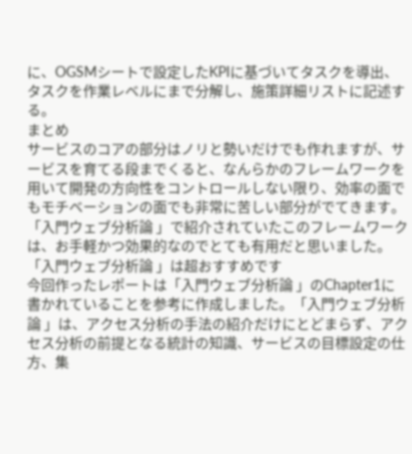に、OGSMシートで設定したKPIに基づいてタスクを導出、タスクを作業レベルにまで分解し、施策詳細リストに記述する。
まとめ
サービスのコアの部分はノリと勢いだけでも作れますが、サービスを育てる段までくると、なんらかのフレームワークを用いて開発の方向性をコントロールしない限り、効率の面でもモチベーションの面でも非常に苦しい部分がでてきます。「入門ウェブ分析論 」で紹介されていたこのフレームワークは、お手軽かつ効果的なのでとても有用だと思いました。
「入門ウェブ分析論 」は超おすすめです
今回作ったレポートは「入門ウェブ分析論 」のChapter1に書かれていることを参考に作成しました。「入門ウェブ分析論 」は、アクセス分析の手法の紹介だけにとどまらず、アクセス分析の前提となる統計の知識、サービスの目標設定の仕方、集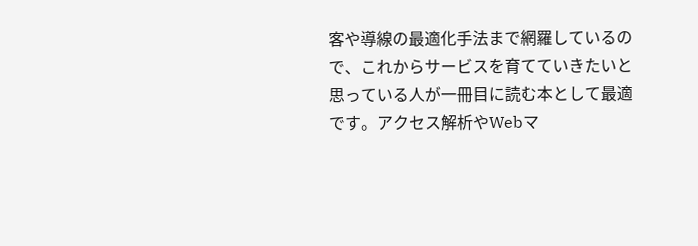客や導線の最適化手法まで網羅しているので、これからサービスを育てていきたいと思っている人が一冊目に読む本として最適です。アクセス解析やWebマ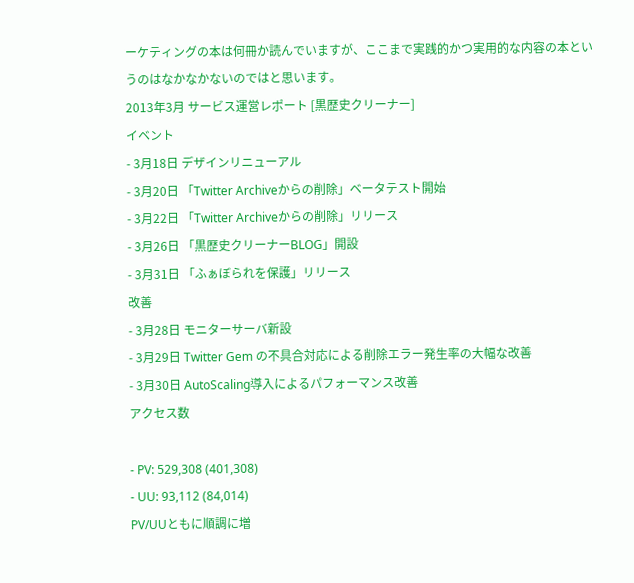ーケティングの本は何冊か読んでいますが、ここまで実践的かつ実用的な内容の本というのはなかなかないのではと思います。
2013年3月 サービス運営レポート [黒歴史クリーナー]
イベント
- 3月18日 デザインリニューアル
- 3月20日 「Twitter Archiveからの削除」ベータテスト開始
- 3月22日 「Twitter Archiveからの削除」リリース
- 3月26日 「黒歴史クリーナーBLOG」開設
- 3月31日 「ふぁぼられを保護」リリース
改善
- 3月28日 モニターサーバ新設
- 3月29日 Twitter Gem の不具合対応による削除エラー発生率の大幅な改善
- 3月30日 AutoScaling導入によるパフォーマンス改善
アクセス数

- PV: 529,308 (401,308)
- UU: 93,112 (84,014)
PV/UUともに順調に増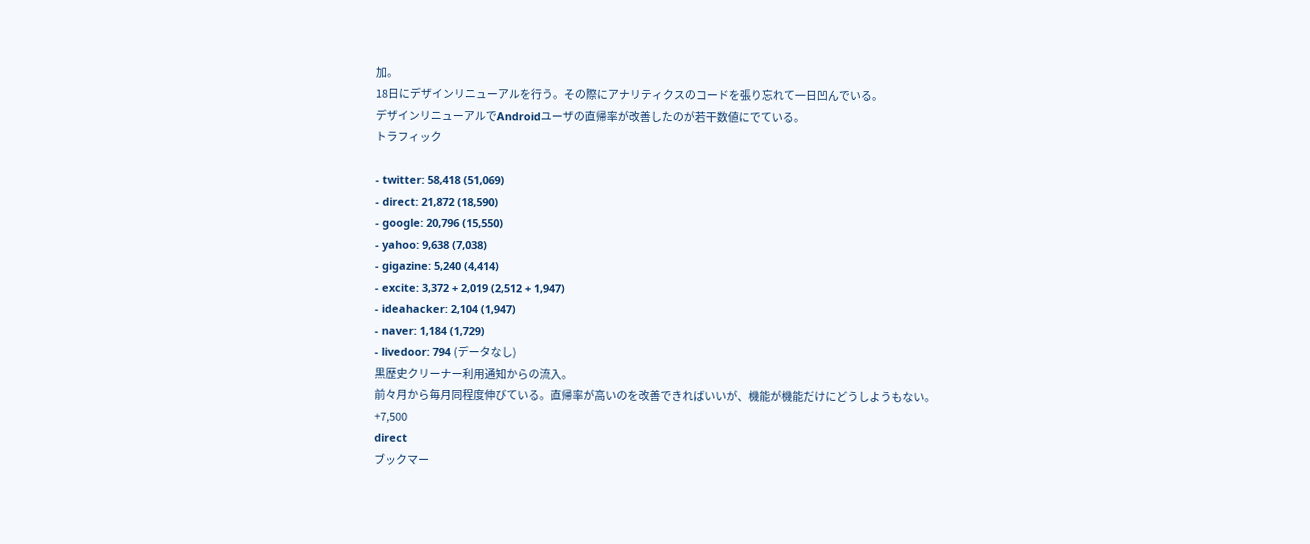加。
18日にデザインリニューアルを行う。その際にアナリティクスのコードを張り忘れて一日凹んでいる。
デザインリニューアルでAndroidユーザの直帰率が改善したのが若干数値にでている。
トラフィック

- twitter: 58,418 (51,069)
- direct: 21,872 (18,590)
- google: 20,796 (15,550)
- yahoo: 9,638 (7,038)
- gigazine: 5,240 (4,414)
- excite: 3,372 + 2,019 (2,512 + 1,947)
- ideahacker: 2,104 (1,947)
- naver: 1,184 (1,729)
- livedoor: 794 (データなし)
黒歴史クリーナー利用通知からの流入。
前々月から毎月同程度伸びている。直帰率が高いのを改善できればいいが、機能が機能だけにどうしようもない。
+7,500
direct
ブックマー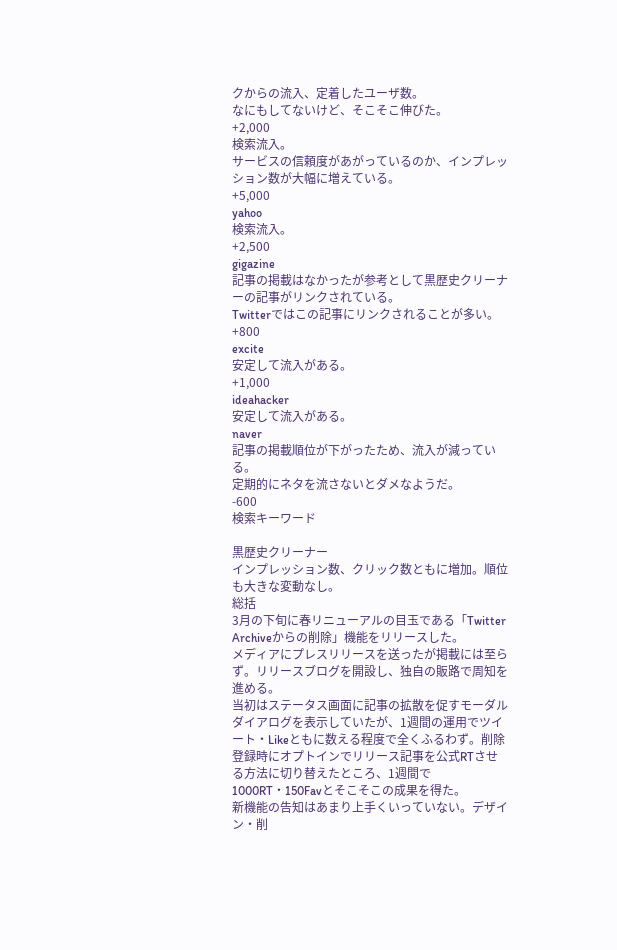クからの流入、定着したユーザ数。
なにもしてないけど、そこそこ伸びた。
+2,000
検索流入。
サービスの信頼度があがっているのか、インプレッション数が大幅に増えている。
+5,000
yahoo
検索流入。
+2,500
gigazine
記事の掲載はなかったが参考として黒歴史クリーナーの記事がリンクされている。
Twitterではこの記事にリンクされることが多い。
+800
excite
安定して流入がある。
+1,000
ideahacker
安定して流入がある。
naver
記事の掲載順位が下がったため、流入が減っている。
定期的にネタを流さないとダメなようだ。
-600
検索キーワード

黒歴史クリーナー
インプレッション数、クリック数ともに増加。順位も大きな変動なし。
総括
3月の下旬に春リニューアルの目玉である「Twitter Archiveからの削除」機能をリリースした。
メディアにプレスリリースを送ったが掲載には至らず。リリースブログを開設し、独自の販路で周知を進める。
当初はステータス画面に記事の拡散を促すモーダルダイアログを表示していたが、1週間の運用でツイート・Likeともに数える程度で全くふるわず。削除登録時にオプトインでリリース記事を公式RTさせる方法に切り替えたところ、1週間で1000RT・150Favとそこそこの成果を得た。
新機能の告知はあまり上手くいっていない。デザイン・削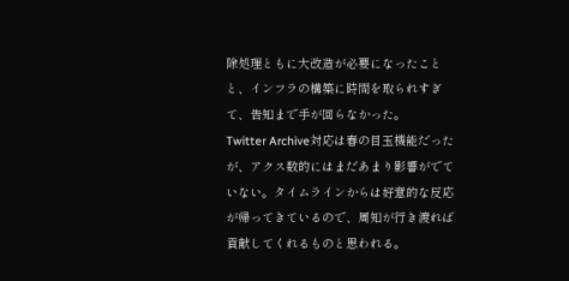除処理ともに大改造が必要になったことと、インフラの構築に時間を取られすぎて、告知まで手が回らなかった。
Twitter Archive対応は春の目玉機能だったが、アクス数的にはまだあまり影響がでていない。タイムラインからは好意的な反応が帰ってきているので、周知が行き渡れば貢献してくれるものと思われる。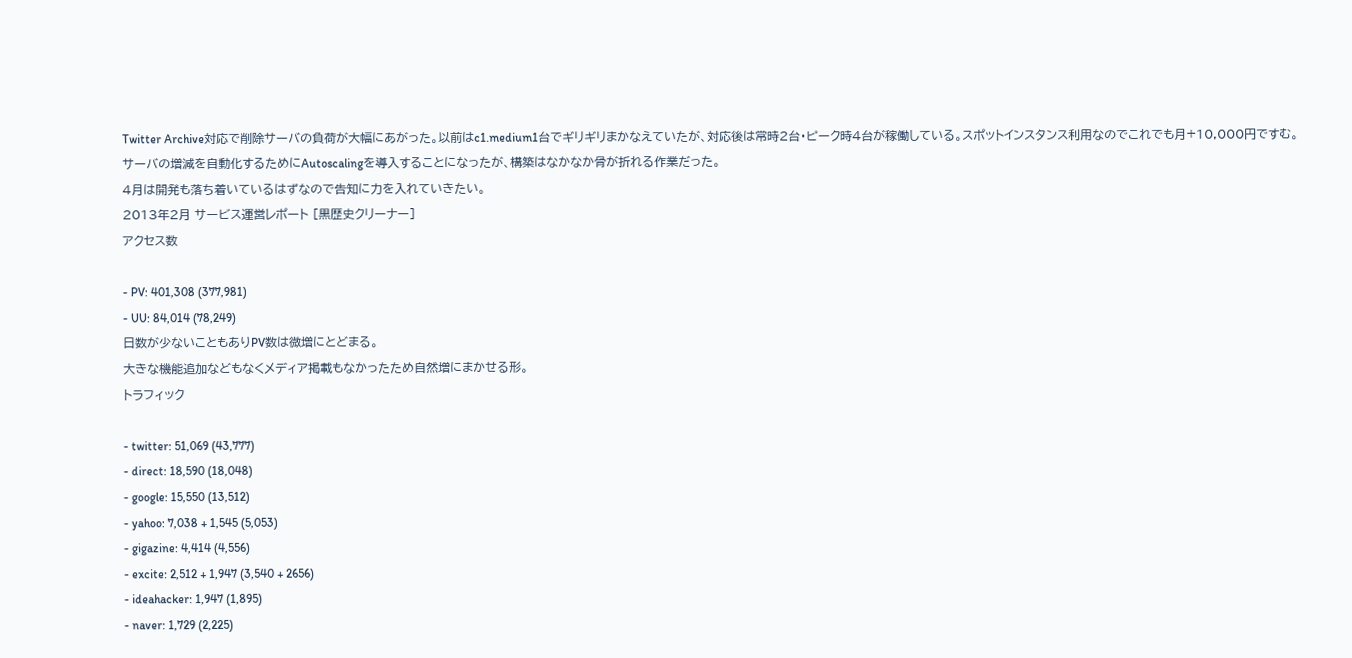Twitter Archive対応で削除サーバの負荷が大幅にあがった。以前はc1.medium1台でギリギリまかなえていたが、対応後は常時2台・ピーク時4台が稼働している。スポットインスタンス利用なのでこれでも月+10,000円ですむ。
サーバの増減を自動化するためにAutoscalingを導入することになったが、構築はなかなか骨が折れる作業だった。
4月は開発も落ち着いているはずなので告知に力を入れていきたい。
2013年2月 サービス運営レポート [黒歴史クリーナー]
アクセス数

- PV: 401,308 (377,981)
- UU: 84,014 (78,249)
日数が少ないこともありPV数は微増にとどまる。
大きな機能追加などもなくメディア掲載もなかったため自然増にまかせる形。
トラフィック

- twitter: 51,069 (43,777)
- direct: 18,590 (18,048)
- google: 15,550 (13,512)
- yahoo: 7,038 + 1,545 (5,053)
- gigazine: 4,414 (4,556)
- excite: 2,512 + 1,947 (3,540 + 2656)
- ideahacker: 1,947 (1,895)
- naver: 1,729 (2,225)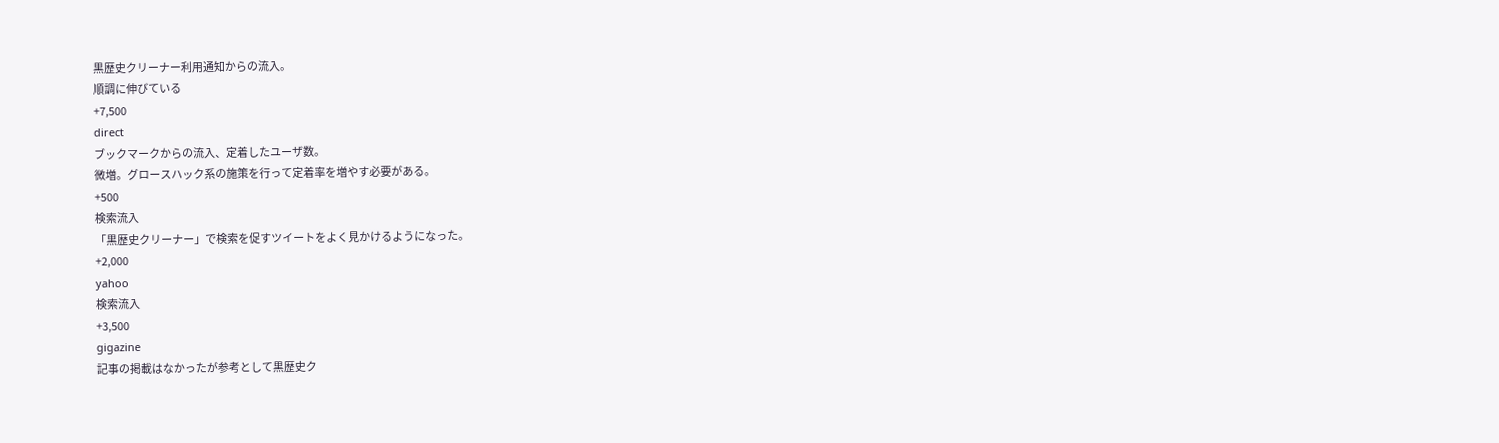黒歴史クリーナー利用通知からの流入。
順調に伸びている
+7,500
direct
ブックマークからの流入、定着したユーザ数。
微増。グロースハック系の施策を行って定着率を増やす必要がある。
+500
検索流入
「黒歴史クリーナー」で検索を促すツイートをよく見かけるようになった。
+2,000
yahoo
検索流入
+3,500
gigazine
記事の掲載はなかったが参考として黒歴史ク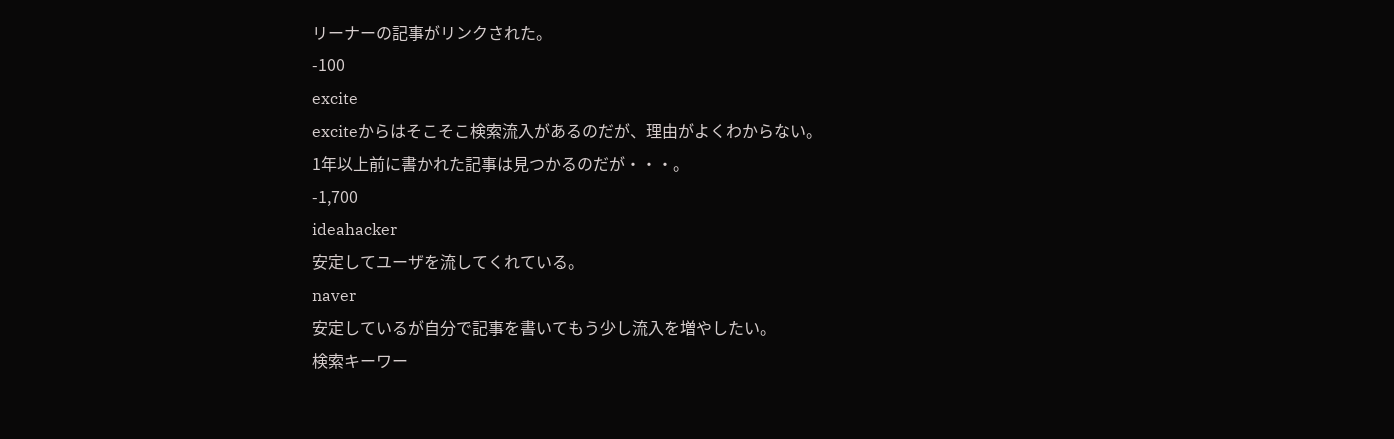リーナーの記事がリンクされた。
-100
excite
exciteからはそこそこ検索流入があるのだが、理由がよくわからない。
1年以上前に書かれた記事は見つかるのだが・・・。
-1,700
ideahacker
安定してユーザを流してくれている。
naver
安定しているが自分で記事を書いてもう少し流入を増やしたい。
検索キーワー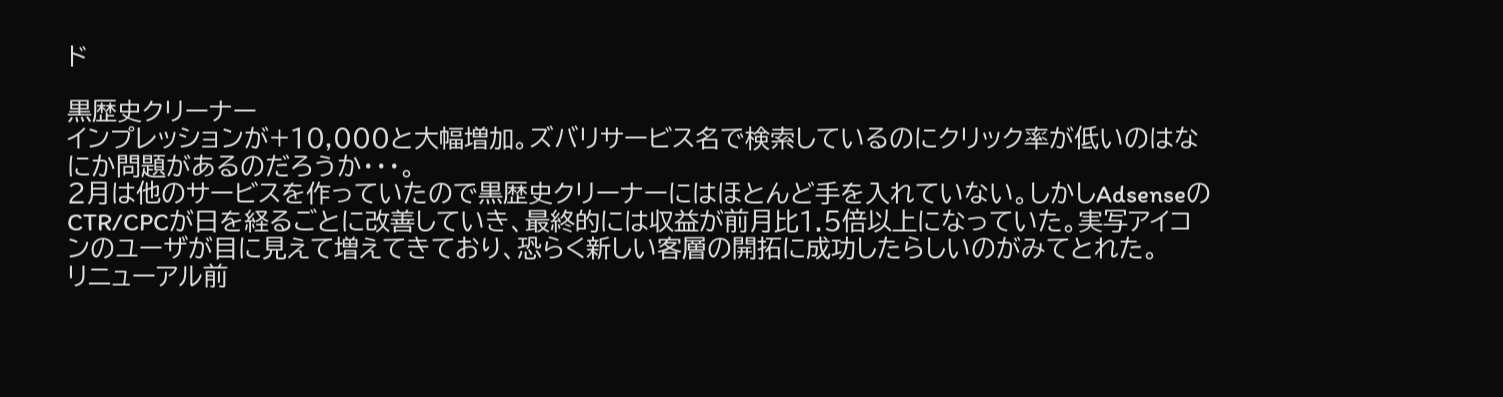ド

黒歴史クリーナー
インプレッションが+10,000と大幅増加。ズバリサービス名で検索しているのにクリック率が低いのはなにか問題があるのだろうか・・・。
2月は他のサービスを作っていたので黒歴史クリーナーにはほとんど手を入れていない。しかしAdsenseのCTR/CPCが日を経るごとに改善していき、最終的には収益が前月比1.5倍以上になっていた。実写アイコンのユーザが目に見えて増えてきており、恐らく新しい客層の開拓に成功したらしいのがみてとれた。
リニューアル前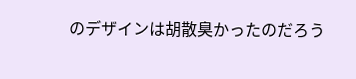のデザインは胡散臭かったのだろう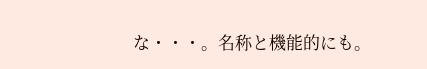な・・・。名称と機能的にも。